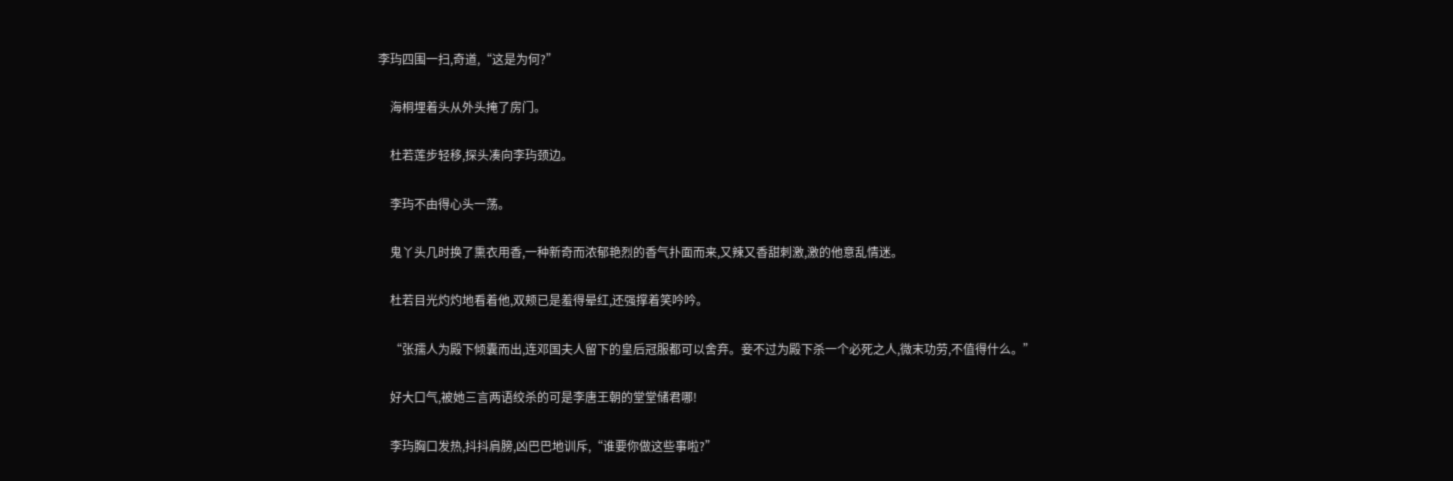李玙四围一扫,奇道,“这是为何?”

    海桐埋着头从外头掩了房门。

    杜若莲步轻移,探头凑向李玙颈边。

    李玙不由得心头一荡。

    鬼丫头几时换了熏衣用香,一种新奇而浓郁艳烈的香气扑面而来,又辣又香甜刺激,激的他意乱情迷。

    杜若目光灼灼地看着他,双颊已是羞得晕红,还强撑着笑吟吟。

    “张孺人为殿下倾囊而出,连邓国夫人留下的皇后冠服都可以舍弃。妾不过为殿下杀一个必死之人,微末功劳,不值得什么。”

    好大口气,被她三言两语绞杀的可是李唐王朝的堂堂储君哪!

    李玙胸口发热,抖抖肩膀,凶巴巴地训斥,“谁要你做这些事啦?”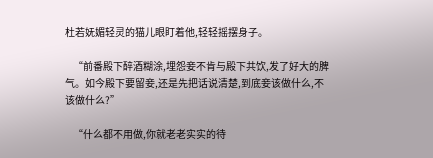杜若妩媚轻灵的猫儿眼盯着他,轻轻摇摆身子。

    “前番殿下醉酒糊涂,埋怨妾不肯与殿下共饮,发了好大的脾气。如今殿下要留妾,还是先把话说清楚,到底妾该做什么,不该做什么?”

    “什么都不用做,你就老老实实的待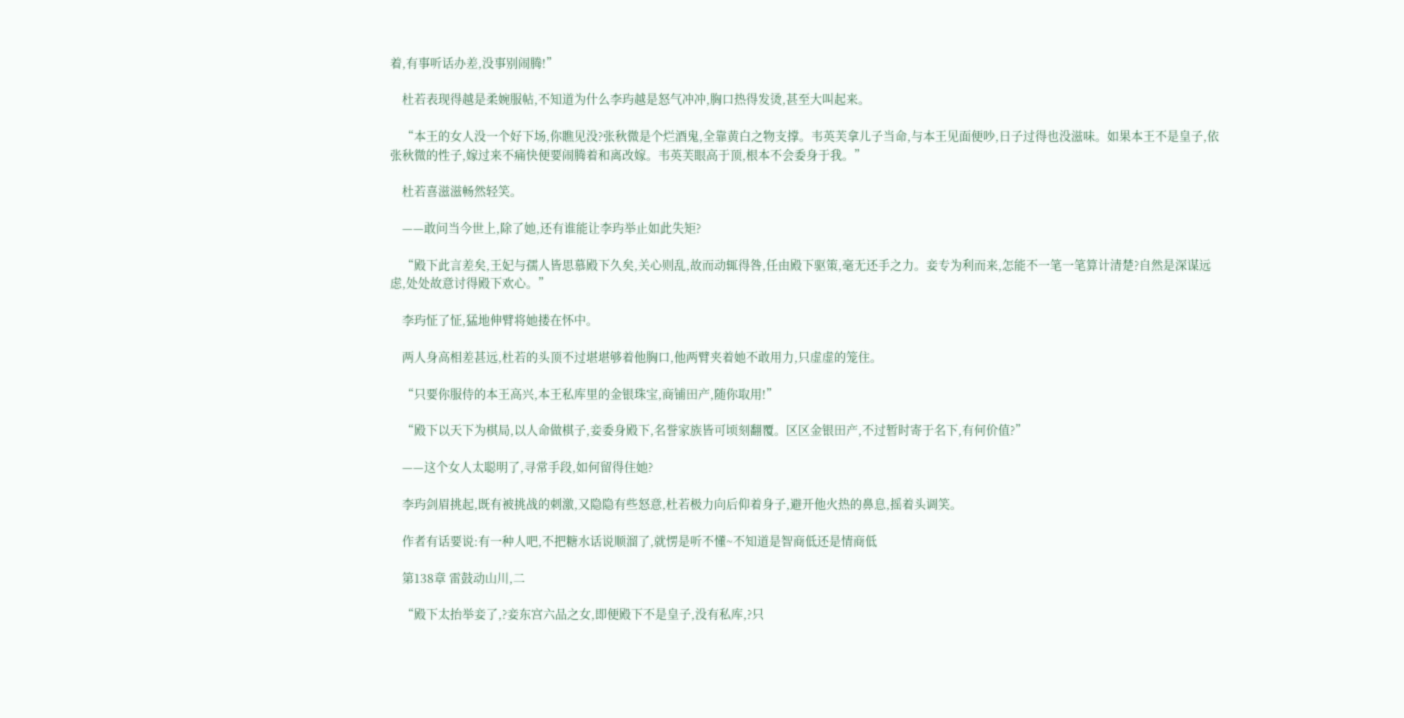着,有事听话办差,没事别闹腾!”

    杜若表现得越是柔婉服帖,不知道为什么李玙越是怒气冲冲,胸口热得发烫,甚至大叫起来。

    “本王的女人没一个好下场,你瞧见没?张秋微是个烂酒鬼,全靠黄白之物支撑。韦英芙拿儿子当命,与本王见面便吵,日子过得也没滋味。如果本王不是皇子,依张秋微的性子,嫁过来不痛快便要闹腾着和离改嫁。韦英芙眼高于顶,根本不会委身于我。”

    杜若喜滋滋畅然轻笑。

    ——敢问当今世上,除了她,还有谁能让李玙举止如此失矩?

    “殿下此言差矣,王妃与孺人皆思慕殿下久矣,关心则乱,故而动辄得咎,任由殿下驱策,毫无还手之力。妾专为利而来,怎能不一笔一笔算计清楚?自然是深谋远虑,处处故意讨得殿下欢心。”

    李玙怔了怔,猛地伸臂将她搂在怀中。

    两人身高相差甚远,杜若的头顶不过堪堪够着他胸口,他两臂夹着她不敢用力,只虚虚的笼住。

    “只要你服侍的本王高兴,本王私库里的金银珠宝,商铺田产,随你取用!”

    “殿下以天下为棋局,以人命做棋子,妾委身殿下,名誉家族皆可顷刻翻覆。区区金银田产,不过暂时寄于名下,有何价值?”

    ——这个女人太聪明了,寻常手段,如何留得住她?

    李玙剑眉挑起,既有被挑战的刺激,又隐隐有些怒意,杜若极力向后仰着身子,避开他火热的鼻息,摇着头调笑。

    作者有话要说:有一种人吧,不把糖水话说顺溜了,就愣是听不懂~不知道是智商低还是情商低

    第138章 雷鼓动山川,二

    “殿下太抬举妾了,?妾东宫六品之女,即便殿下不是皇子,没有私库,?只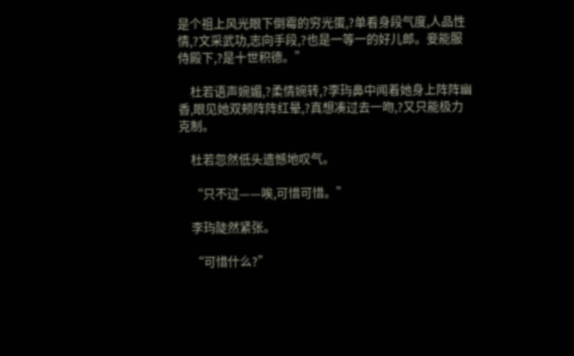是个祖上风光眼下倒霉的穷光蛋,?单看身段气度,人品性情,?文采武功,志向手段,?也是一等一的好儿郎。妾能服侍殿下,?是十世积德。”

    杜若语声婉媚,?柔情婉转,?李玙鼻中闻着她身上阵阵幽香,眼见她双颊阵阵红晕,?真想凑过去一吻,?又只能极力克制。

    杜若忽然低头遗憾地叹气。

    “只不过——唉,可惜可惜。”

    李玙陡然紧张。

    “可惜什么?”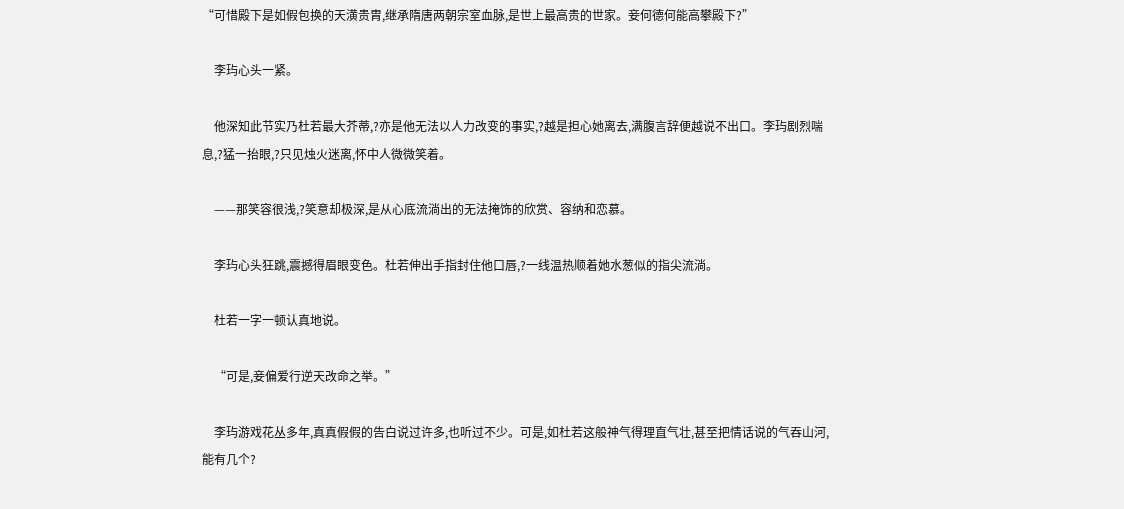“可惜殿下是如假包换的天潢贵胄,继承隋唐两朝宗室血脉,是世上最高贵的世家。妾何德何能高攀殿下?”

    李玙心头一紧。

    他深知此节实乃杜若最大芥蒂,?亦是他无法以人力改变的事实,?越是担心她离去,满腹言辞便越说不出口。李玙剧烈喘息,?猛一抬眼,?只见烛火迷离,怀中人微微笑着。

    ——那笑容很浅,?笑意却极深,是从心底流淌出的无法掩饰的欣赏、容纳和恋慕。

    李玙心头狂跳,震撼得眉眼变色。杜若伸出手指封住他口唇,?一线温热顺着她水葱似的指尖流淌。

    杜若一字一顿认真地说。

    “可是,妾偏爱行逆天改命之举。”

    李玙游戏花丛多年,真真假假的告白说过许多,也听过不少。可是,如杜若这般神气得理直气壮,甚至把情话说的气吞山河,能有几个?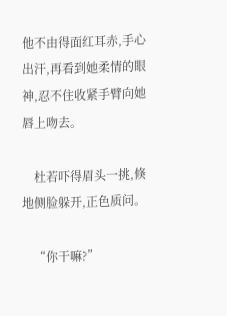他不由得面红耳赤,手心出汗,再看到她柔情的眼神,忍不住收紧手臂向她唇上吻去。

    杜若吓得眉头一挑,倏地侧脸躲开,正色质问。

    “你干嘛?”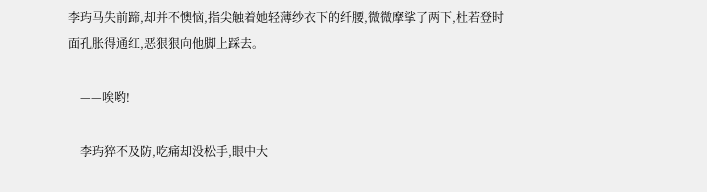李玙马失前蹄,却并不懊恼,指尖触着她轻薄纱衣下的纤腰,微微摩挲了两下,杜若登时面孔胀得通红,恶狠狠向他脚上踩去。

    ——唉哟!

    李玙猝不及防,吃痛却没松手,眼中大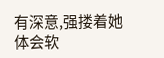有深意,强搂着她体会软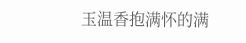玉温香抱满怀的满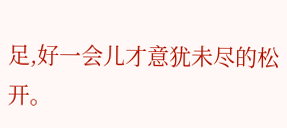足,好一会儿才意犹未尽的松开。